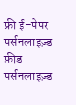फ्री ई-पेपर
पर्सनलाइज़्ड फ़ीड
पर्सनलाइज़्ड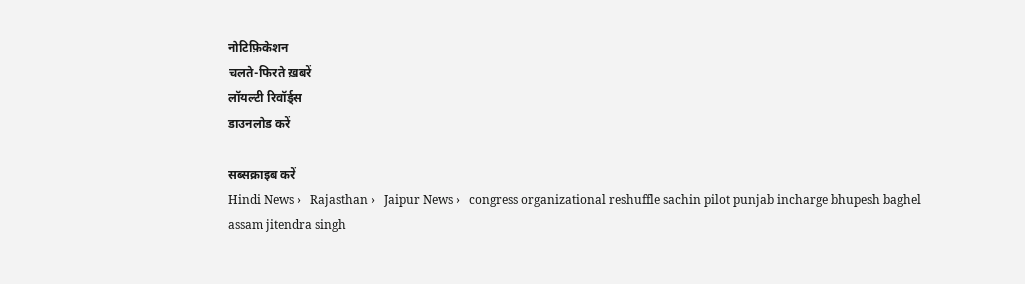नोटिफ़िकेशन
चलते-फिरते ख़बरें
लॉयल्टी रिवॉर्ड्स
डाउनलोड करें

सब्सक्राइब करें
Hindi News ›   Rajasthan ›   Jaipur News ›   congress organizational reshuffle sachin pilot punjab incharge bhupesh baghel assam jitendra singh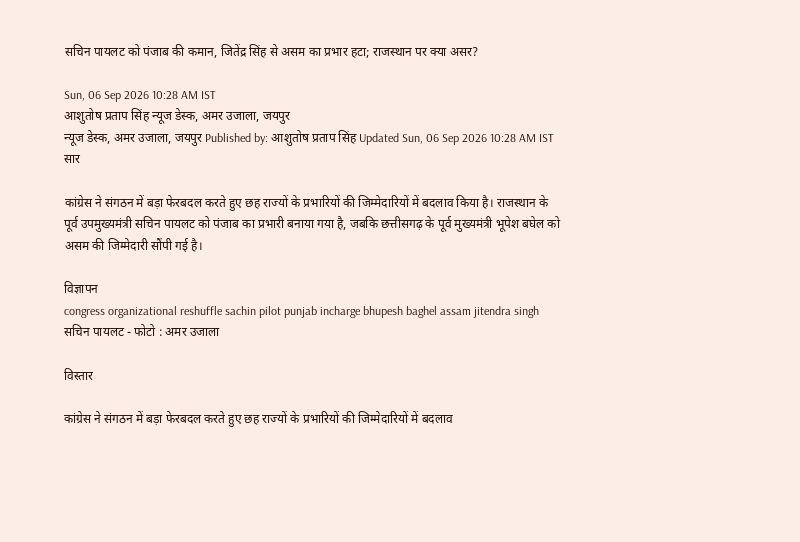सचिन पायलट को पंजाब की कमान, जितेंद्र सिंह से असम का प्रभार हटा; राजस्थान पर क्या असर?

Sun, 06 Sep 2026 10:28 AM IST
आशुतोष प्रताप सिंह न्यूज डेस्क, अमर उजाला, जयपुर
न्यूज डेस्क, अमर उजाला, जयपुर Published by: आशुतोष प्रताप सिंह Updated Sun, 06 Sep 2026 10:28 AM IST
सार

कांग्रेस ने संगठन में बड़ा फेरबदल करते हुए छह राज्यों के प्रभारियों की जिम्मेदारियों में बदलाव किया है। राजस्थान के पूर्व उपमुख्यमंत्री सचिन पायलट को पंजाब का प्रभारी बनाया गया है, जबकि छत्तीसगढ़ के पूर्व मुख्यमंत्री भूपेश बघेल को असम की जिम्मेदारी सौंपी गई है।

विज्ञापन
congress organizational reshuffle sachin pilot punjab incharge bhupesh baghel assam jitendra singh
सचिन पायलट - फोटो : अमर उजाला

विस्तार

कांग्रेस ने संगठन में बड़ा फेरबदल करते हुए छह राज्यों के प्रभारियों की जिम्मेदारियों में बदलाव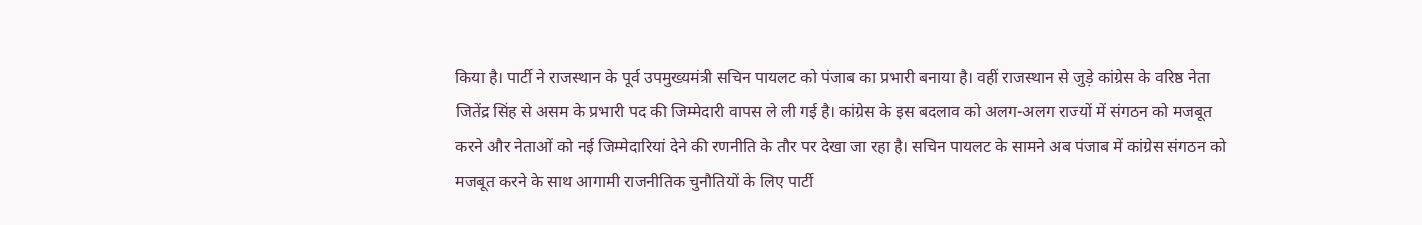किया है। पार्टी ने राजस्थान के पूर्व उपमुख्यमंत्री सचिन पायलट को पंजाब का प्रभारी बनाया है। वहीं राजस्थान से जुड़े कांग्रेस के वरिष्ठ नेता जितेंद्र सिंह से असम के प्रभारी पद की जिम्मेदारी वापस ले ली गई है। कांग्रेस के इस बदलाव को अलग-अलग राज्यों में संगठन को मजबूत करने और नेताओं को नई जिम्मेदारियां देने की रणनीति के तौर पर देखा जा रहा है। सचिन पायलट के सामने अब पंजाब में कांग्रेस संगठन को मजबूत करने के साथ आगामी राजनीतिक चुनौतियों के लिए पार्टी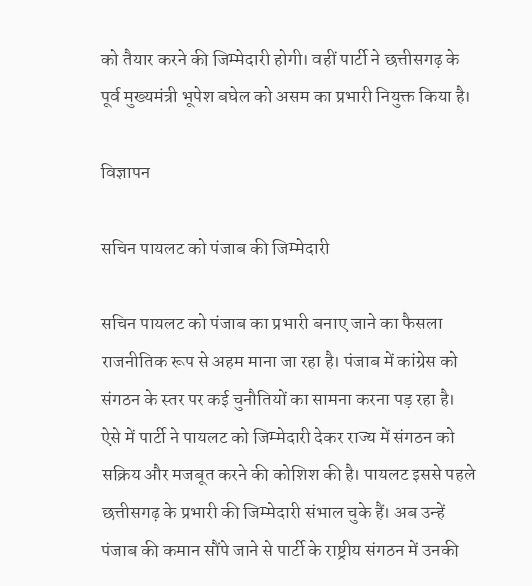को तैयार करने की जिम्मेदारी होगी। वहीं पार्टी ने छत्तीसगढ़ के पूर्व मुख्यमंत्री भूपेश बघेल को असम का प्रभारी नियुक्त किया है।

विज्ञापन

सचिन पायलट को पंजाब की जिम्मेदारी

सचिन पायलट को पंजाब का प्रभारी बनाए जाने का फैसला राजनीतिक रूप से अहम माना जा रहा है। पंजाब में कांग्रेस को संगठन के स्तर पर कई चुनौतियों का सामना करना पड़ रहा है। ऐसे में पार्टी ने पायलट को जिम्मेदारी देकर राज्य में संगठन को सक्रिय और मजबूत करने की कोशिश की है। पायलट इससे पहले छत्तीसगढ़ के प्रभारी की जिम्मेदारी संभाल चुके हैं। अब उन्हें पंजाब की कमान सौंपे जाने से पार्टी के राष्ट्रीय संगठन में उनकी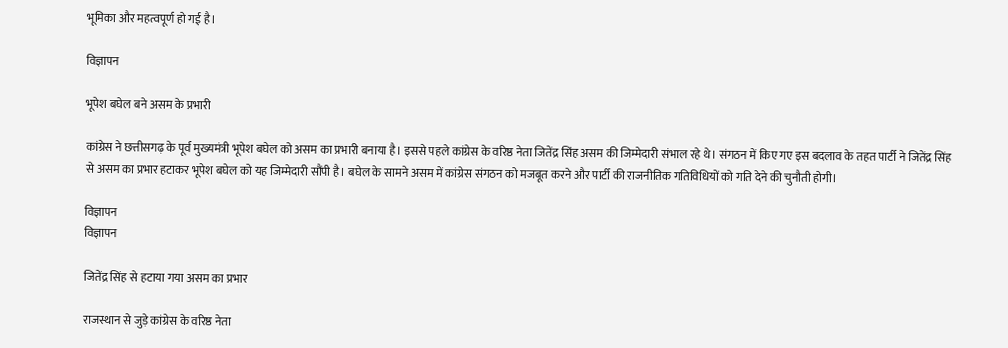भूमिका और महत्वपूर्ण हो गई है।

विज्ञापन

भूपेश बघेल बने असम के प्रभारी

कांग्रेस ने छत्तीसगढ़ के पूर्व मुख्यमंत्री भूपेश बघेल को असम का प्रभारी बनाया है। इससे पहले कांग्रेस के वरिष्ठ नेता जितेंद्र सिंह असम की जिम्मेदारी संभाल रहे थे। संगठन में किए गए इस बदलाव के तहत पार्टी ने जितेंद्र सिंह से असम का प्रभार हटाकर भूपेश बघेल को यह जिम्मेदारी सौंपी है। बघेल के सामने असम में कांग्रेस संगठन को मजबूत करने और पार्टी की राजनीतिक गतिविधियों को गति देने की चुनौती होगी।

विज्ञापन
विज्ञापन

जितेंद्र सिंह से हटाया गया असम का प्रभार

राजस्थान से जुड़े कांग्रेस के वरिष्ठ नेता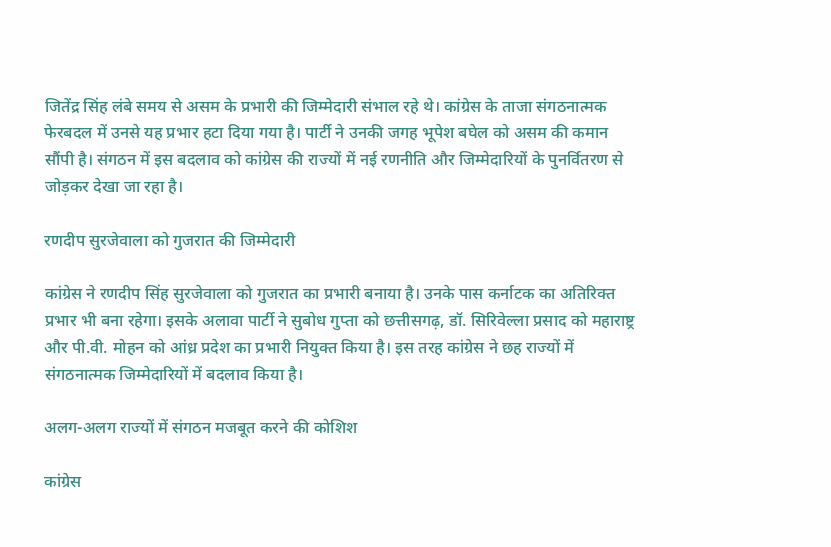जितेंद्र सिंह लंबे समय से असम के प्रभारी की जिम्मेदारी संभाल रहे थे। कांग्रेस के ताजा संगठनात्मक फेरबदल में उनसे यह प्रभार हटा दिया गया है। पार्टी ने उनकी जगह भूपेश बघेल को असम की कमान सौंपी है। संगठन में इस बदलाव को कांग्रेस की राज्यों में नई रणनीति और जिम्मेदारियों के पुनर्वितरण से जोड़कर देखा जा रहा है।

रणदीप सुरजेवाला को गुजरात की जिम्मेदारी

कांग्रेस ने रणदीप सिंह सुरजेवाला को गुजरात का प्रभारी बनाया है। उनके पास कर्नाटक का अतिरिक्त प्रभार भी बना रहेगा। इसके अलावा पार्टी ने सुबोध गुप्ता को छत्तीसगढ़, डॉ. सिरिवेल्ला प्रसाद को महाराष्ट्र और पी.वी. मोहन को आंध्र प्रदेश का प्रभारी नियुक्त किया है। इस तरह कांग्रेस ने छह राज्यों में संगठनात्मक जिम्मेदारियों में बदलाव किया है।

अलग-अलग राज्यों में संगठन मजबूत करने की कोशिश

कांग्रेस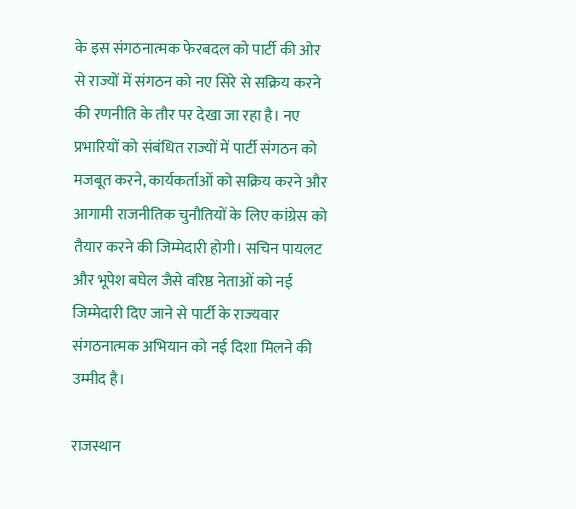के इस संगठनात्मक फेरबदल को पार्टी की ओर से राज्यों में संगठन को नए सिरे से सक्रिय करने की रणनीति के तौर पर देखा जा रहा है। नए प्रभारियों को संबंधित राज्यों में पार्टी संगठन को मजबूत करने, कार्यकर्ताओं को सक्रिय करने और आगामी राजनीतिक चुनौतियों के लिए कांग्रेस को तैयार करने की जिम्मेदारी होगी। सचिन पायलट और भूपेश बघेल जैसे वरिष्ठ नेताओं को नई जिम्मेदारी दिए जाने से पार्टी के राज्यवार संगठनात्मक अभियान को नई दिशा मिलने की उम्मीद है।

राजस्थान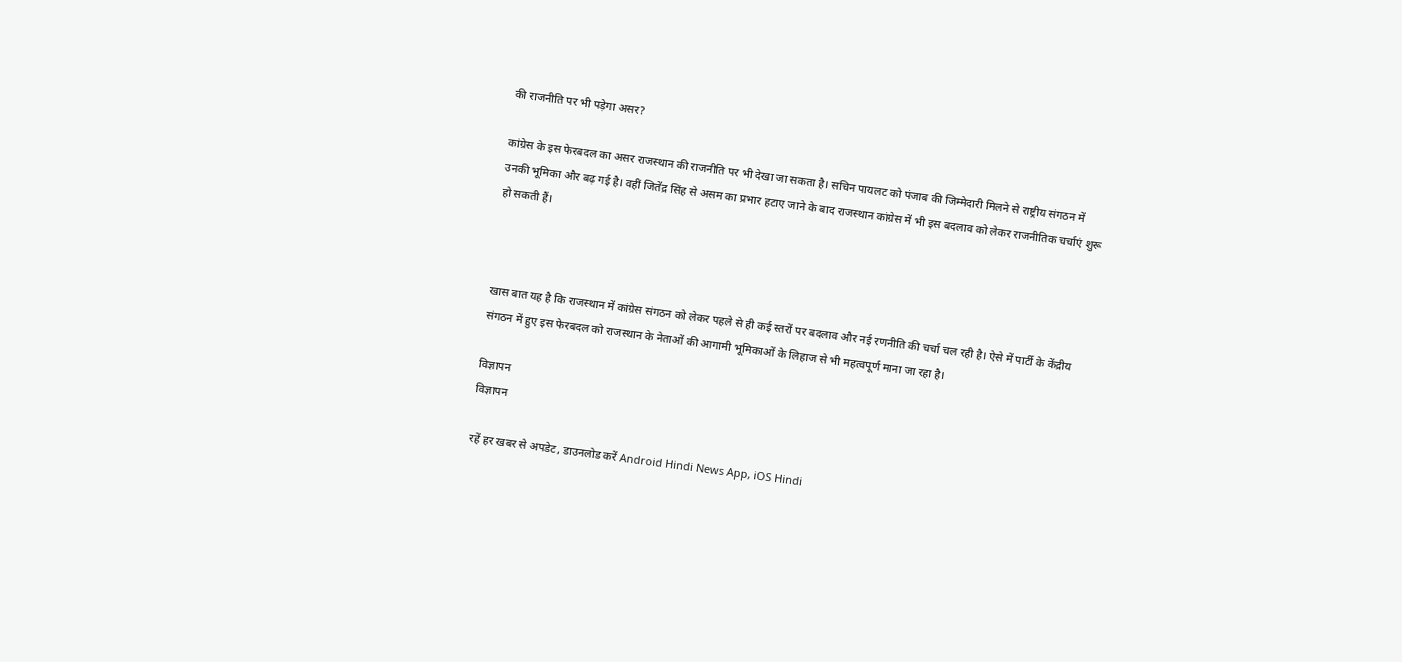की राजनीति पर भी पड़ेगा असर?

कांग्रेस के इस फेरबदल का असर राजस्थान की राजनीति पर भी देखा जा सकता है। सचिन पायलट को पंजाब की जिम्मेदारी मिलने से राष्ट्रीय संगठन में उनकी भूमिका और बढ़ गई है। वहीं जितेंद्र सिंह से असम का प्रभार हटाए जाने के बाद राजस्थान कांग्रेस में भी इस बदलाव को लेकर राजनीतिक चर्चाएं शुरू हो सकती हैं।



खास बात यह है कि राजस्थान में कांग्रेस संगठन को लेकर पहले से ही कई स्तरों पर बदलाव और नई रणनीति की चर्चा चल रही है। ऐसे में पार्टी के केंद्रीय संगठन में हुए इस फेरबदल को राजस्थान के नेताओं की आगामी भूमिकाओं के लिहाज से भी महत्वपूर्ण माना जा रहा है।

विज्ञापन
विज्ञापन

रहें हर खबर से अपडेट, डाउनलोड करें Android Hindi News App, iOS Hindi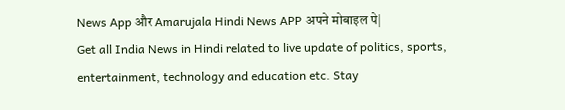News App और Amarujala Hindi News APP अपने मोबाइल पे|
Get all India News in Hindi related to live update of politics, sports, entertainment, technology and education etc. Stay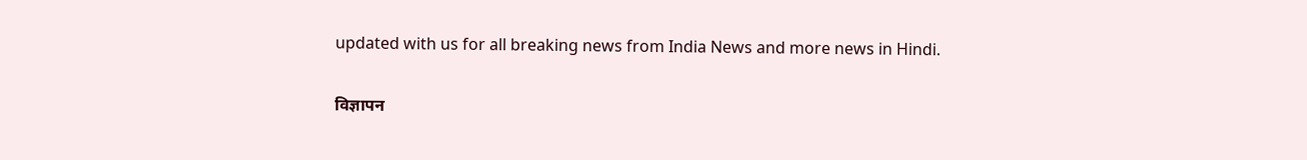updated with us for all breaking news from India News and more news in Hindi.

विज्ञापन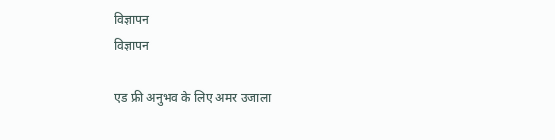विज्ञापन
विज्ञापन

एड फ्री अनुभव के लिए अमर उजाला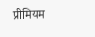प्रीमियम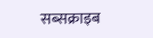सब्सक्राइब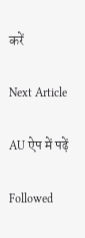करें

Next Article

AU ऐप में पढ़ें

Followed